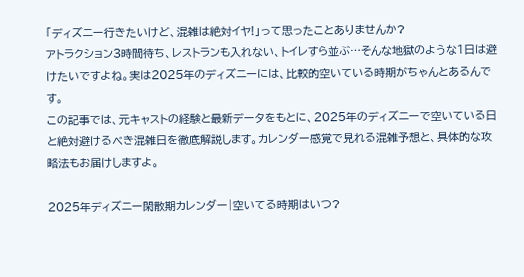「ディズニー行きたいけど、混雑は絶対イヤ!」って思ったことありませんか?
アトラクション3時間待ち、レストランも入れない、トイレすら並ぶ…そんな地獄のような1日は避けたいですよね。実は2025年のディズニーには、比較的空いている時期がちゃんとあるんです。
この記事では、元キャストの経験と最新データをもとに、2025年のディズニーで空いている日と絶対避けるべき混雑日を徹底解説します。カレンダー感覚で見れる混雑予想と、具体的な攻略法もお届けしますよ。

2025年ディズニー閑散期カレンダー|空いてる時期はいつ?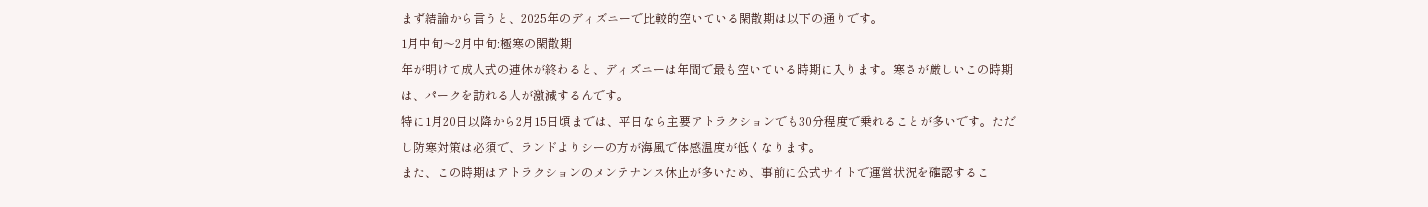まず結論から言うと、2025年のディズニーで比較的空いている閑散期は以下の通りです。
1月中旬〜2月中旬:極寒の閑散期
年が明けて成人式の連休が終わると、ディズニーは年間で最も空いている時期に入ります。寒さが厳しいこの時期は、パークを訪れる人が激減するんです。
特に1月20日以降から2月15日頃までは、平日なら主要アトラクションでも30分程度で乗れることが多いです。ただし防寒対策は必須で、ランドよりシーの方が海風で体感温度が低くなります。
また、この時期はアトラクションのメンテナンス休止が多いため、事前に公式サイトで運営状況を確認するこ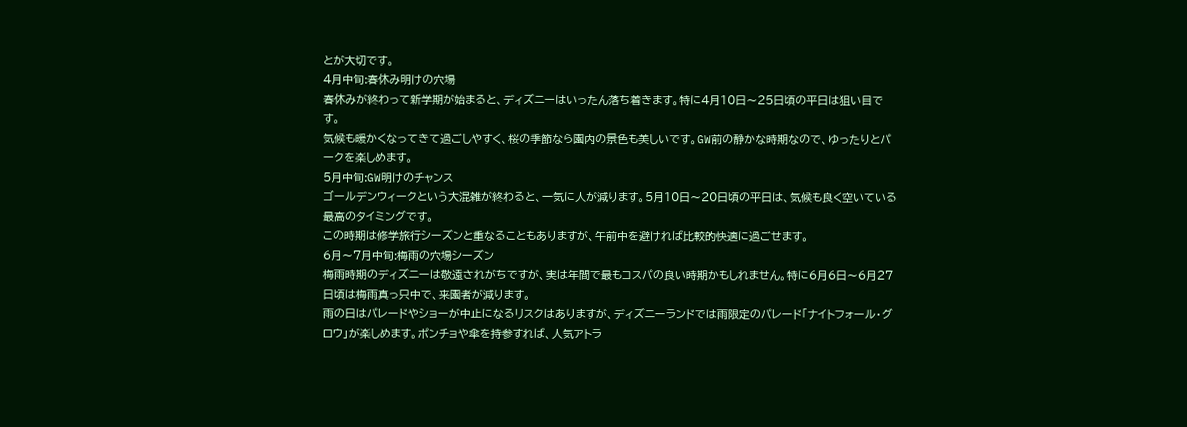とが大切です。
4月中旬:春休み明けの穴場
春休みが終わって新学期が始まると、ディズニーはいったん落ち着きます。特に4月10日〜25日頃の平日は狙い目です。
気候も暖かくなってきて過ごしやすく、桜の季節なら園内の景色も美しいです。GW前の静かな時期なので、ゆったりとパークを楽しめます。
5月中旬:GW明けのチャンス
ゴールデンウィークという大混雑が終わると、一気に人が減ります。5月10日〜20日頃の平日は、気候も良く空いている最高のタイミングです。
この時期は修学旅行シーズンと重なることもありますが、午前中を避ければ比較的快適に過ごせます。
6月〜7月中旬:梅雨の穴場シーズン
梅雨時期のディズニーは敬遠されがちですが、実は年間で最もコスパの良い時期かもしれません。特に6月6日〜6月27日頃は梅雨真っ只中で、来園者が減ります。
雨の日はパレードやショーが中止になるリスクはありますが、ディズニーランドでは雨限定のパレード「ナイトフォール・グロウ」が楽しめます。ポンチョや傘を持参すれば、人気アトラ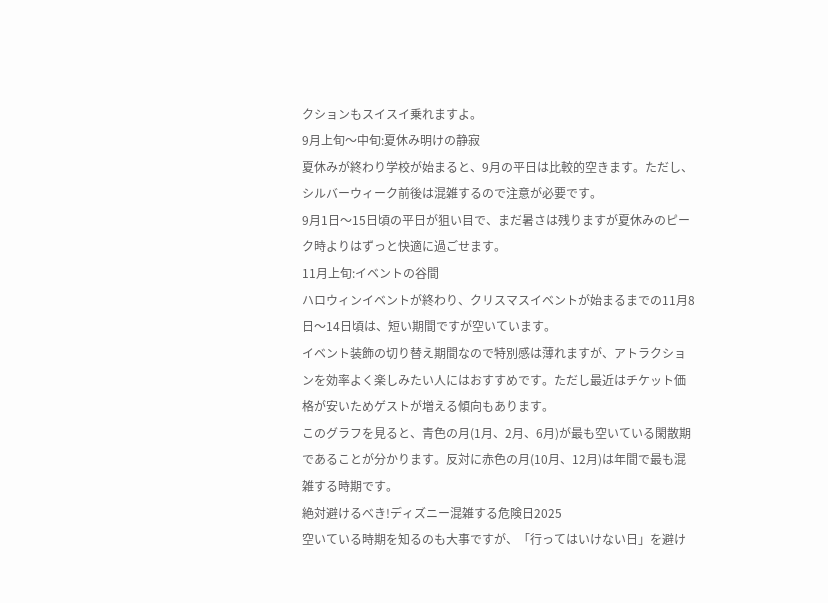クションもスイスイ乗れますよ。
9月上旬〜中旬:夏休み明けの静寂
夏休みが終わり学校が始まると、9月の平日は比較的空きます。ただし、シルバーウィーク前後は混雑するので注意が必要です。
9月1日〜15日頃の平日が狙い目で、まだ暑さは残りますが夏休みのピーク時よりはずっと快適に過ごせます。
11月上旬:イベントの谷間
ハロウィンイベントが終わり、クリスマスイベントが始まるまでの11月8日〜14日頃は、短い期間ですが空いています。
イベント装飾の切り替え期間なので特別感は薄れますが、アトラクションを効率よく楽しみたい人にはおすすめです。ただし最近はチケット価格が安いためゲストが増える傾向もあります。
このグラフを見ると、青色の月(1月、2月、6月)が最も空いている閑散期であることが分かります。反対に赤色の月(10月、12月)は年間で最も混雑する時期です。
絶対避けるべき!ディズニー混雑する危険日2025
空いている時期を知るのも大事ですが、「行ってはいけない日」を避け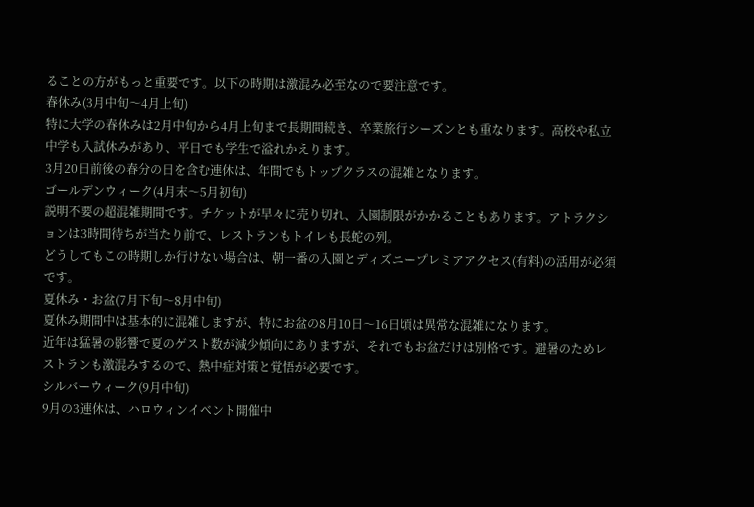ることの方がもっと重要です。以下の時期は激混み必至なので要注意です。
春休み(3月中旬〜4月上旬)
特に大学の春休みは2月中旬から4月上旬まで長期間続き、卒業旅行シーズンとも重なります。高校や私立中学も入試休みがあり、平日でも学生で溢れかえります。
3月20日前後の春分の日を含む連休は、年間でもトップクラスの混雑となります。
ゴールデンウィーク(4月末〜5月初旬)
説明不要の超混雑期間です。チケットが早々に売り切れ、入園制限がかかることもあります。アトラクションは3時間待ちが当たり前で、レストランもトイレも長蛇の列。
どうしてもこの時期しか行けない場合は、朝一番の入園とディズニープレミアアクセス(有料)の活用が必須です。
夏休み・お盆(7月下旬〜8月中旬)
夏休み期間中は基本的に混雑しますが、特にお盆の8月10日〜16日頃は異常な混雑になります。
近年は猛暑の影響で夏のゲスト数が減少傾向にありますが、それでもお盆だけは別格です。避暑のためレストランも激混みするので、熱中症対策と覚悟が必要です。
シルバーウィーク(9月中旬)
9月の3連休は、ハロウィンイベント開催中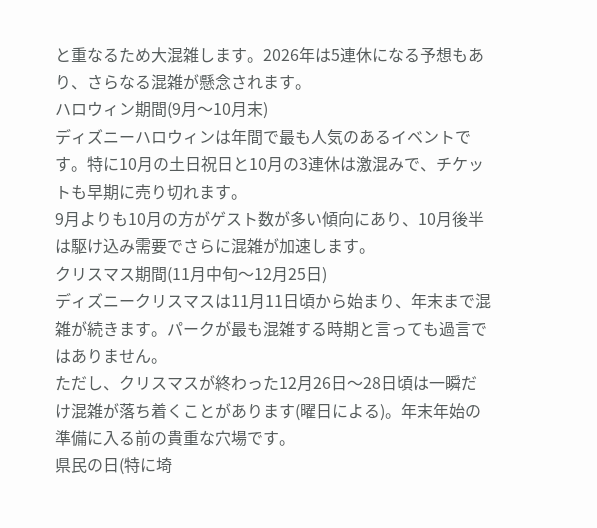と重なるため大混雑します。2026年は5連休になる予想もあり、さらなる混雑が懸念されます。
ハロウィン期間(9月〜10月末)
ディズニーハロウィンは年間で最も人気のあるイベントです。特に10月の土日祝日と10月の3連休は激混みで、チケットも早期に売り切れます。
9月よりも10月の方がゲスト数が多い傾向にあり、10月後半は駆け込み需要でさらに混雑が加速します。
クリスマス期間(11月中旬〜12月25日)
ディズニークリスマスは11月11日頃から始まり、年末まで混雑が続きます。パークが最も混雑する時期と言っても過言ではありません。
ただし、クリスマスが終わった12月26日〜28日頃は一瞬だけ混雑が落ち着くことがあります(曜日による)。年末年始の準備に入る前の貴重な穴場です。
県民の日(特に埼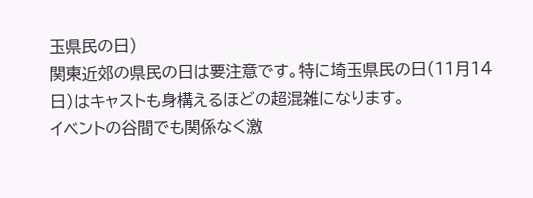玉県民の日)
関東近郊の県民の日は要注意です。特に埼玉県民の日(11月14日)はキャストも身構えるほどの超混雑になります。
イベントの谷間でも関係なく激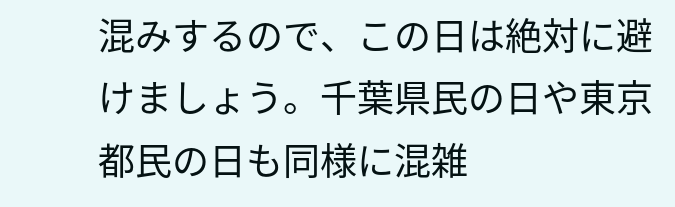混みするので、この日は絶対に避けましょう。千葉県民の日や東京都民の日も同様に混雑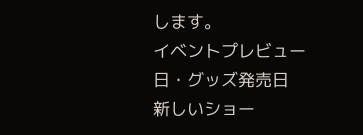します。
イベントプレビュー日・グッズ発売日
新しいショー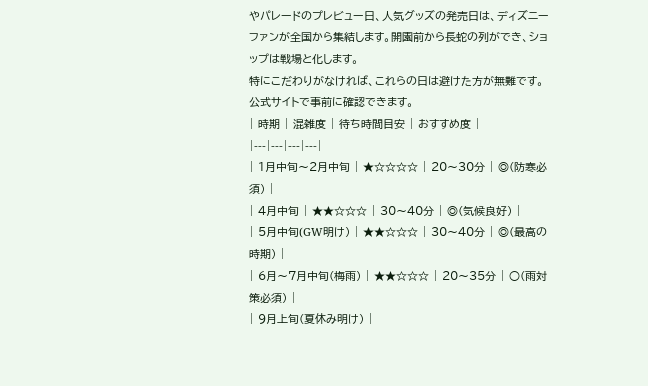やパレードのプレビュー日、人気グッズの発売日は、ディズニーファンが全国から集結します。開園前から長蛇の列ができ、ショップは戦場と化します。
特にこだわりがなければ、これらの日は避けた方が無難です。公式サイトで事前に確認できます。
| 時期 | 混雑度 | 待ち時間目安 | おすすめ度 |
|---|---|---|---|
| 1月中旬〜2月中旬 | ★☆☆☆☆ | 20〜30分 | ◎(防寒必須) |
| 4月中旬 | ★★☆☆☆ | 30〜40分 | ◎(気候良好) |
| 5月中旬(GW明け) | ★★☆☆☆ | 30〜40分 | ◎(最高の時期) |
| 6月〜7月中旬(梅雨) | ★★☆☆☆ | 20〜35分 | ○(雨対策必須) |
| 9月上旬(夏休み明け) |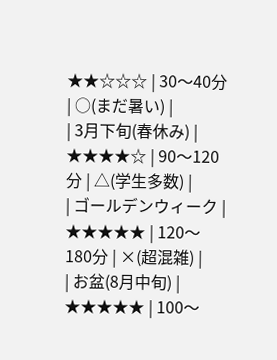★★☆☆☆ | 30〜40分 | ○(まだ暑い) |
| 3月下旬(春休み) | ★★★★☆ | 90〜120分 | △(学生多数) |
| ゴールデンウィーク | ★★★★★ | 120〜180分 | ×(超混雑) |
| お盆(8月中旬) | ★★★★★ | 100〜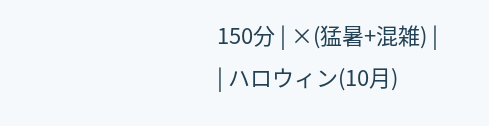150分 | ×(猛暑+混雑) |
| ハロウィン(10月)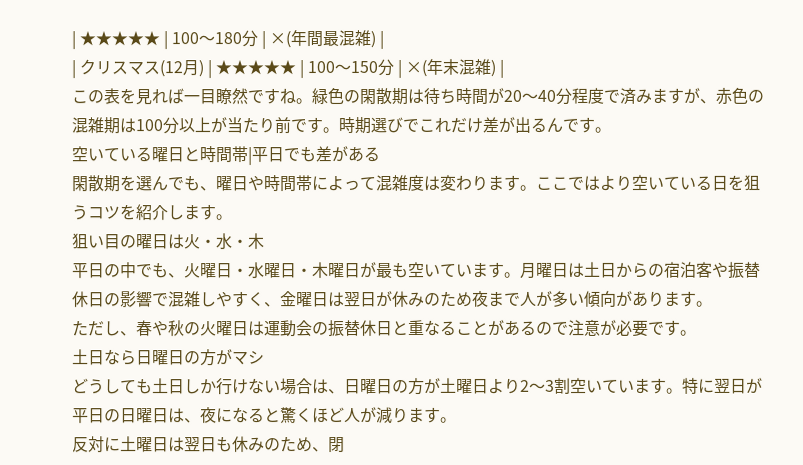| ★★★★★ | 100〜180分 | ×(年間最混雑) |
| クリスマス(12月) | ★★★★★ | 100〜150分 | ×(年末混雑) |
この表を見れば一目瞭然ですね。緑色の閑散期は待ち時間が20〜40分程度で済みますが、赤色の混雑期は100分以上が当たり前です。時期選びでこれだけ差が出るんです。
空いている曜日と時間帯|平日でも差がある
閑散期を選んでも、曜日や時間帯によって混雑度は変わります。ここではより空いている日を狙うコツを紹介します。
狙い目の曜日は火・水・木
平日の中でも、火曜日・水曜日・木曜日が最も空いています。月曜日は土日からの宿泊客や振替休日の影響で混雑しやすく、金曜日は翌日が休みのため夜まで人が多い傾向があります。
ただし、春や秋の火曜日は運動会の振替休日と重なることがあるので注意が必要です。
土日なら日曜日の方がマシ
どうしても土日しか行けない場合は、日曜日の方が土曜日より2〜3割空いています。特に翌日が平日の日曜日は、夜になると驚くほど人が減ります。
反対に土曜日は翌日も休みのため、閉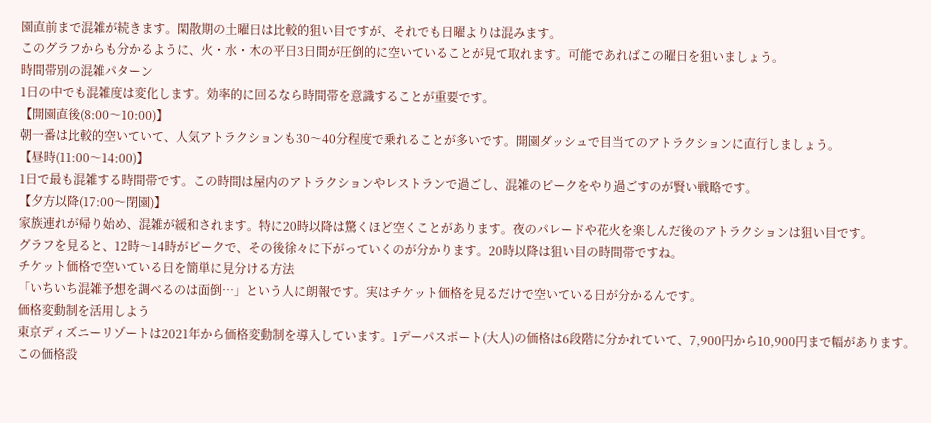園直前まで混雑が続きます。閑散期の土曜日は比較的狙い目ですが、それでも日曜よりは混みます。
このグラフからも分かるように、火・水・木の平日3日間が圧倒的に空いていることが見て取れます。可能であればこの曜日を狙いましょう。
時間帯別の混雑パターン
1日の中でも混雑度は変化します。効率的に回るなら時間帯を意識することが重要です。
【開園直後(8:00〜10:00)】
朝一番は比較的空いていて、人気アトラクションも30〜40分程度で乗れることが多いです。開園ダッシュで目当てのアトラクションに直行しましょう。
【昼時(11:00〜14:00)】
1日で最も混雑する時間帯です。この時間は屋内のアトラクションやレストランで過ごし、混雑のピークをやり過ごすのが賢い戦略です。
【夕方以降(17:00〜閉園)】
家族連れが帰り始め、混雑が緩和されます。特に20時以降は驚くほど空くことがあります。夜のパレードや花火を楽しんだ後のアトラクションは狙い目です。
グラフを見ると、12時〜14時がピークで、その後徐々に下がっていくのが分かります。20時以降は狙い目の時間帯ですね。
チケット価格で空いている日を簡単に見分ける方法
「いちいち混雑予想を調べるのは面倒…」という人に朗報です。実はチケット価格を見るだけで空いている日が分かるんです。
価格変動制を活用しよう
東京ディズニーリゾートは2021年から価格変動制を導入しています。1デーパスポート(大人)の価格は6段階に分かれていて、7,900円から10,900円まで幅があります。
この価格設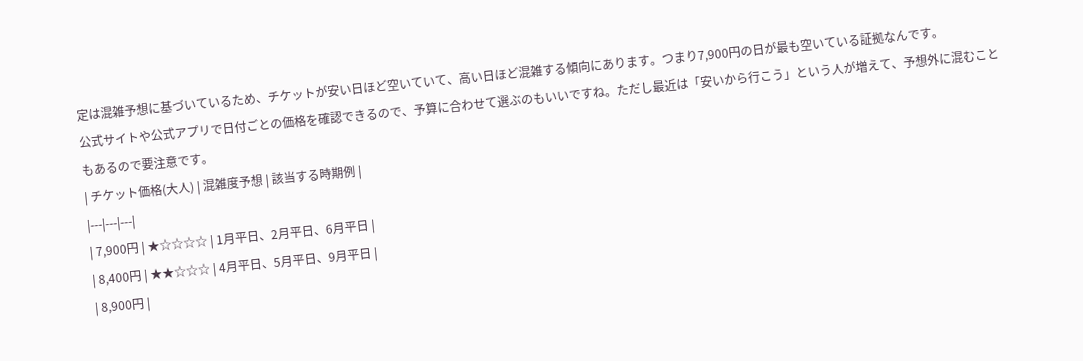定は混雑予想に基づいているため、チケットが安い日ほど空いていて、高い日ほど混雑する傾向にあります。つまり7,900円の日が最も空いている証拠なんです。
公式サイトや公式アプリで日付ごとの価格を確認できるので、予算に合わせて選ぶのもいいですね。ただし最近は「安いから行こう」という人が増えて、予想外に混むこともあるので要注意です。
| チケット価格(大人) | 混雑度予想 | 該当する時期例 |
|---|---|---|
| 7,900円 | ★☆☆☆☆ | 1月平日、2月平日、6月平日 |
| 8,400円 | ★★☆☆☆ | 4月平日、5月平日、9月平日 |
| 8,900円 |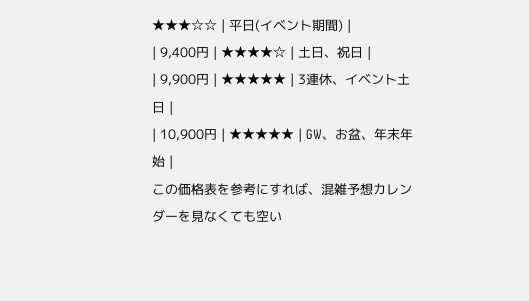★★★☆☆ | 平日(イベント期間) |
| 9,400円 | ★★★★☆ | 土日、祝日 |
| 9,900円 | ★★★★★ | 3連休、イベント土日 |
| 10,900円 | ★★★★★ | GW、お盆、年末年始 |
この価格表を参考にすれば、混雑予想カレンダーを見なくても空い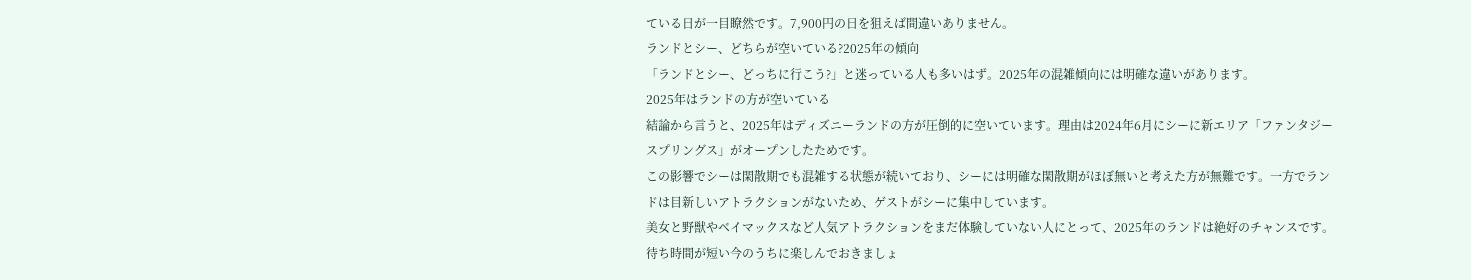ている日が一目瞭然です。7,900円の日を狙えば間違いありません。
ランドとシー、どちらが空いている?2025年の傾向
「ランドとシー、どっちに行こう?」と迷っている人も多いはず。2025年の混雑傾向には明確な違いがあります。
2025年はランドの方が空いている
結論から言うと、2025年はディズニーランドの方が圧倒的に空いています。理由は2024年6月にシーに新エリア「ファンタジースプリングス」がオープンしたためです。
この影響でシーは閑散期でも混雑する状態が続いており、シーには明確な閑散期がほぼ無いと考えた方が無難です。一方でランドは目新しいアトラクションがないため、ゲストがシーに集中しています。
美女と野獣やベイマックスなど人気アトラクションをまだ体験していない人にとって、2025年のランドは絶好のチャンスです。待ち時間が短い今のうちに楽しんでおきましょ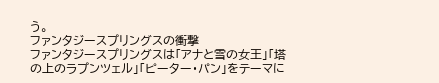う。
ファンタジースプリングスの衝撃
ファンタジースプリングスは「アナと雪の女王」「塔の上のラプンツェル」「ピーター・パン」をテーマに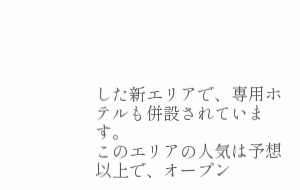した新エリアで、専用ホテルも併設されています。
このエリアの人気は予想以上で、オープン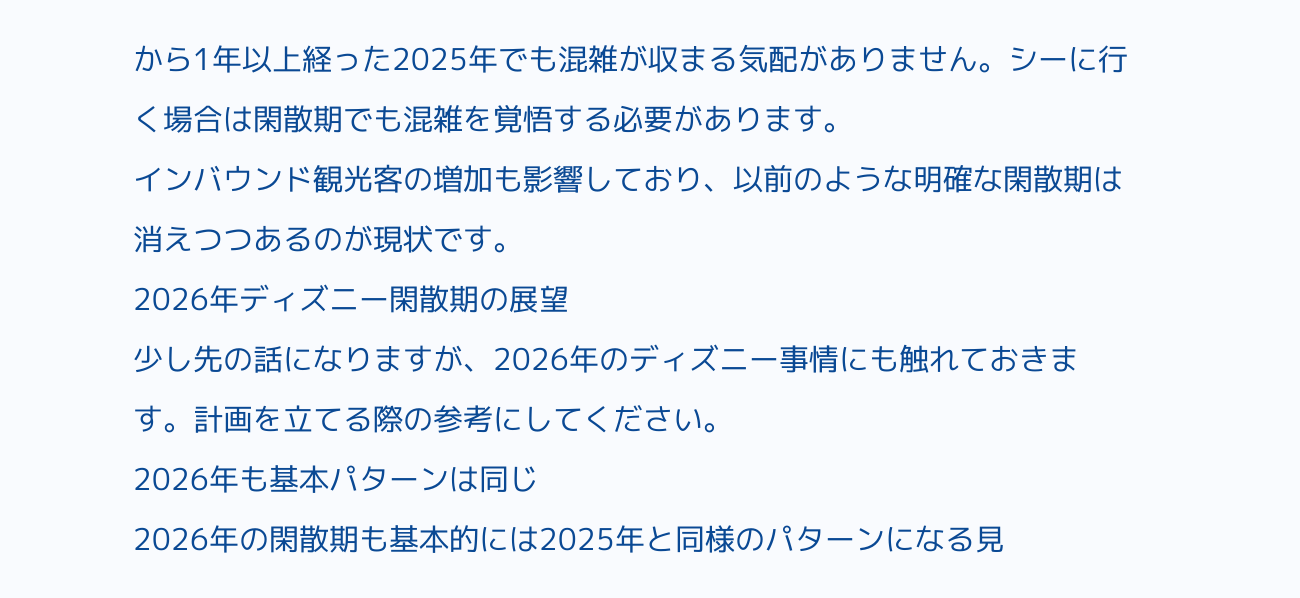から1年以上経った2025年でも混雑が収まる気配がありません。シーに行く場合は閑散期でも混雑を覚悟する必要があります。
インバウンド観光客の増加も影響しており、以前のような明確な閑散期は消えつつあるのが現状です。
2026年ディズニー閑散期の展望
少し先の話になりますが、2026年のディズニー事情にも触れておきます。計画を立てる際の参考にしてください。
2026年も基本パターンは同じ
2026年の閑散期も基本的には2025年と同様のパターンになる見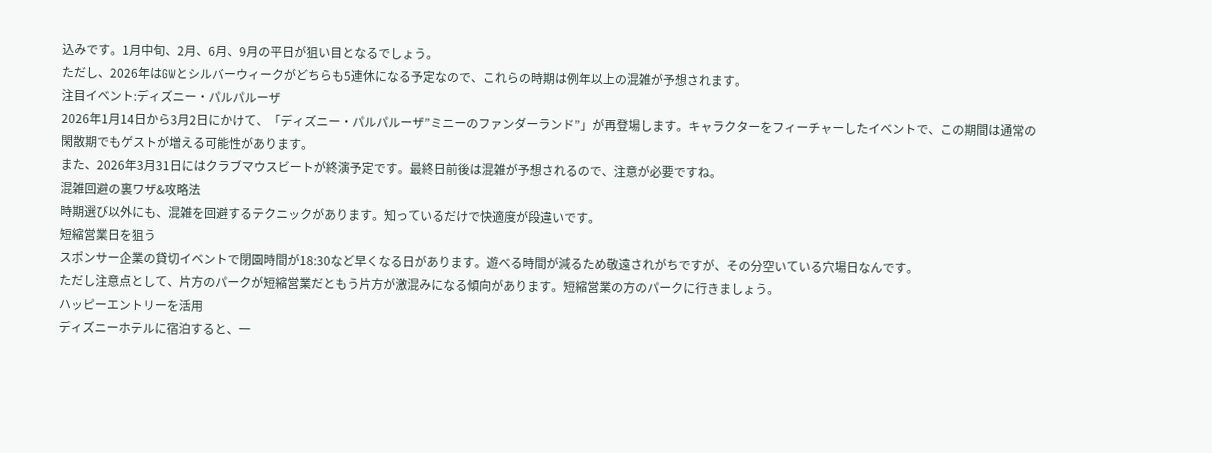込みです。1月中旬、2月、6月、9月の平日が狙い目となるでしょう。
ただし、2026年はGWとシルバーウィークがどちらも5連休になる予定なので、これらの時期は例年以上の混雑が予想されます。
注目イベント:ディズニー・パルパルーザ
2026年1月14日から3月2日にかけて、「ディズニー・パルパルーザ”ミニーのファンダーランド”」が再登場します。キャラクターをフィーチャーしたイベントで、この期間は通常の閑散期でもゲストが増える可能性があります。
また、2026年3月31日にはクラブマウスビートが終演予定です。最終日前後は混雑が予想されるので、注意が必要ですね。
混雑回避の裏ワザ&攻略法
時期選び以外にも、混雑を回避するテクニックがあります。知っているだけで快適度が段違いです。
短縮営業日を狙う
スポンサー企業の貸切イベントで閉園時間が18:30など早くなる日があります。遊べる時間が減るため敬遠されがちですが、その分空いている穴場日なんです。
ただし注意点として、片方のパークが短縮営業だともう片方が激混みになる傾向があります。短縮営業の方のパークに行きましょう。
ハッピーエントリーを活用
ディズニーホテルに宿泊すると、一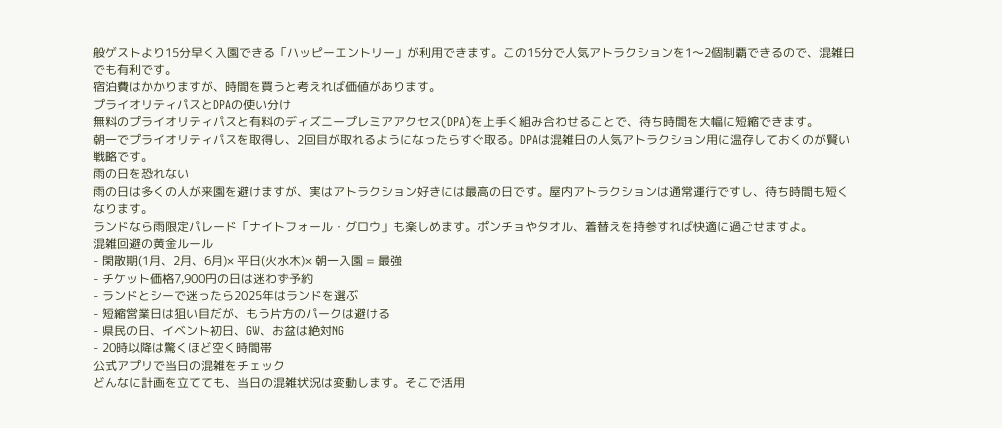般ゲストより15分早く入園できる「ハッピーエントリー」が利用できます。この15分で人気アトラクションを1〜2個制覇できるので、混雑日でも有利です。
宿泊費はかかりますが、時間を買うと考えれば価値があります。
プライオリティパスとDPAの使い分け
無料のプライオリティパスと有料のディズニープレミアアクセス(DPA)を上手く組み合わせることで、待ち時間を大幅に短縮できます。
朝一でプライオリティパスを取得し、2回目が取れるようになったらすぐ取る。DPAは混雑日の人気アトラクション用に温存しておくのが賢い戦略です。
雨の日を恐れない
雨の日は多くの人が来園を避けますが、実はアトラクション好きには最高の日です。屋内アトラクションは通常運行ですし、待ち時間も短くなります。
ランドなら雨限定パレード「ナイトフォール・グロウ」も楽しめます。ポンチョやタオル、着替えを持参すれば快適に過ごせますよ。
混雑回避の黄金ルール
- 閑散期(1月、2月、6月)× 平日(火水木)× 朝一入園 = 最強
- チケット価格7,900円の日は迷わず予約
- ランドとシーで迷ったら2025年はランドを選ぶ
- 短縮営業日は狙い目だが、もう片方のパークは避ける
- 県民の日、イベント初日、GW、お盆は絶対NG
- 20時以降は驚くほど空く時間帯
公式アプリで当日の混雑をチェック
どんなに計画を立てても、当日の混雑状況は変動します。そこで活用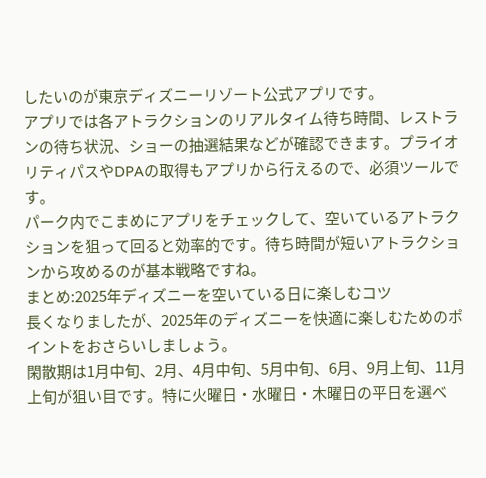したいのが東京ディズニーリゾート公式アプリです。
アプリでは各アトラクションのリアルタイム待ち時間、レストランの待ち状況、ショーの抽選結果などが確認できます。プライオリティパスやDPAの取得もアプリから行えるので、必須ツールです。
パーク内でこまめにアプリをチェックして、空いているアトラクションを狙って回ると効率的です。待ち時間が短いアトラクションから攻めるのが基本戦略ですね。
まとめ:2025年ディズニーを空いている日に楽しむコツ
長くなりましたが、2025年のディズニーを快適に楽しむためのポイントをおさらいしましょう。
閑散期は1月中旬、2月、4月中旬、5月中旬、6月、9月上旬、11月上旬が狙い目です。特に火曜日・水曜日・木曜日の平日を選べ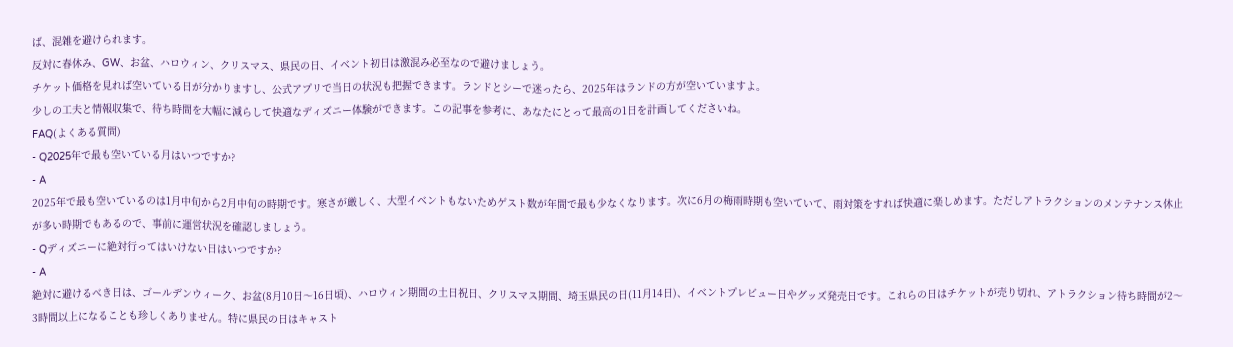ば、混雑を避けられます。
反対に春休み、GW、お盆、ハロウィン、クリスマス、県民の日、イベント初日は激混み必至なので避けましょう。
チケット価格を見れば空いている日が分かりますし、公式アプリで当日の状況も把握できます。ランドとシーで迷ったら、2025年はランドの方が空いていますよ。
少しの工夫と情報収集で、待ち時間を大幅に減らして快適なディズニー体験ができます。この記事を参考に、あなたにとって最高の1日を計画してくださいね。
FAQ(よくある質問)
- Q2025年で最も空いている月はいつですか?
- A
2025年で最も空いているのは1月中旬から2月中旬の時期です。寒さが厳しく、大型イベントもないためゲスト数が年間で最も少なくなります。次に6月の梅雨時期も空いていて、雨対策をすれば快適に楽しめます。ただしアトラクションのメンテナンス休止が多い時期でもあるので、事前に運営状況を確認しましょう。
- Qディズニーに絶対行ってはいけない日はいつですか?
- A
絶対に避けるべき日は、ゴールデンウィーク、お盆(8月10日〜16日頃)、ハロウィン期間の土日祝日、クリスマス期間、埼玉県民の日(11月14日)、イベントプレビュー日やグッズ発売日です。これらの日はチケットが売り切れ、アトラクション待ち時間が2〜3時間以上になることも珍しくありません。特に県民の日はキャスト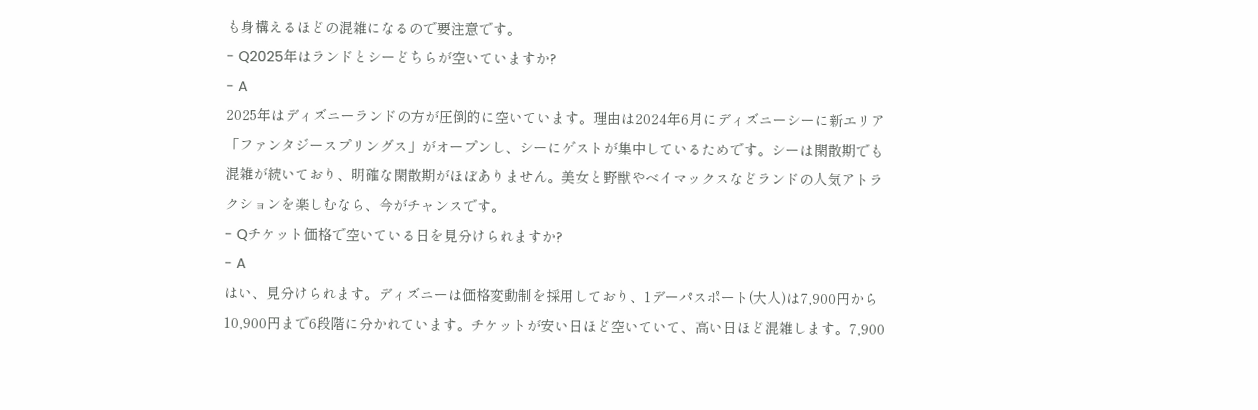も身構えるほどの混雑になるので要注意です。
- Q2025年はランドとシーどちらが空いていますか?
- A
2025年はディズニーランドの方が圧倒的に空いています。理由は2024年6月にディズニーシーに新エリア「ファンタジースプリングス」がオープンし、シーにゲストが集中しているためです。シーは閑散期でも混雑が続いており、明確な閑散期がほぼありません。美女と野獣やベイマックスなどランドの人気アトラクションを楽しむなら、今がチャンスです。
- Qチケット価格で空いている日を見分けられますか?
- A
はい、見分けられます。ディズニーは価格変動制を採用しており、1デーパスポート(大人)は7,900円から10,900円まで6段階に分かれています。チケットが安い日ほど空いていて、高い日ほど混雑します。7,900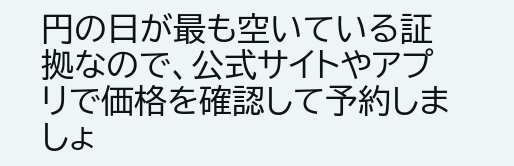円の日が最も空いている証拠なので、公式サイトやアプリで価格を確認して予約しましょ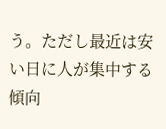う。ただし最近は安い日に人が集中する傾向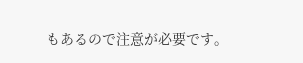もあるので注意が必要です。